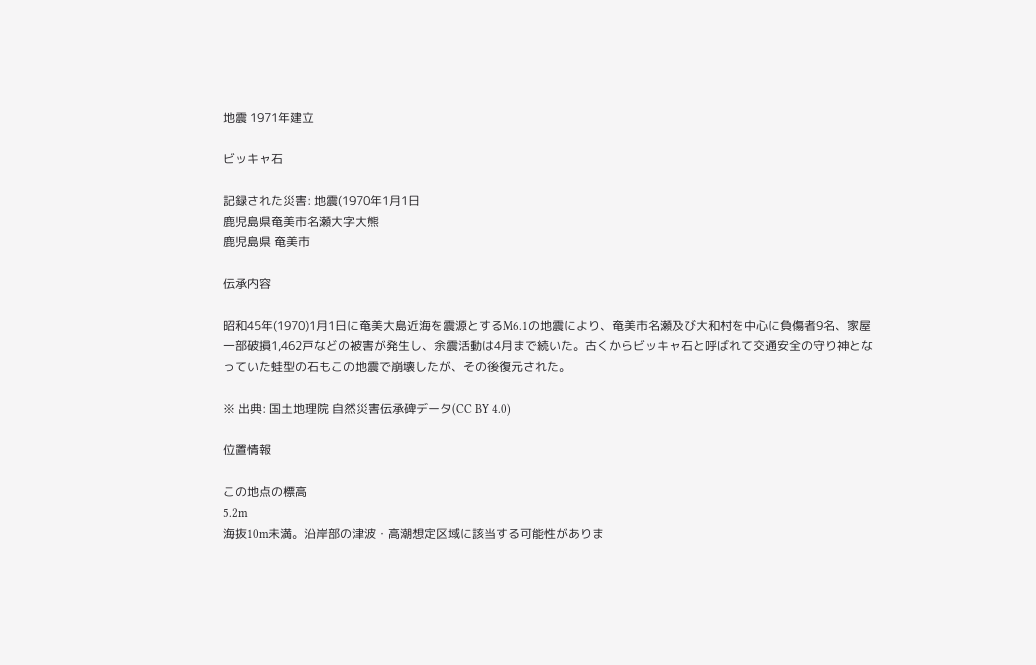地震 1971年建立

ビッキャ石

記録された災害: 地震(1970年1月1日
鹿児島県奄美市名瀬大字大熊
鹿児島県 奄美市

伝承内容

昭和45年(1970)1月1日に奄美大島近海を震源とするM6.1の地震により、奄美市名瀬及び大和村を中心に負傷者9名、家屋一部破損1,462戸などの被害が発生し、余震活動は4月まで続いた。古くからビッキャ石と呼ばれて交通安全の守り神となっていた蛙型の石もこの地震で崩壊したが、その後復元された。

※ 出典: 国土地理院 自然災害伝承碑データ(CC BY 4.0)

位置情報

この地点の標高
5.2m
海抜10m未満。沿岸部の津波・高潮想定区域に該当する可能性がありま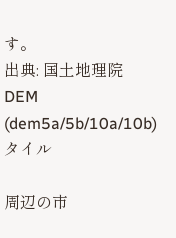す。
出典: 国土地理院 DEM (dem5a/5b/10a/10b) タイル

周辺の市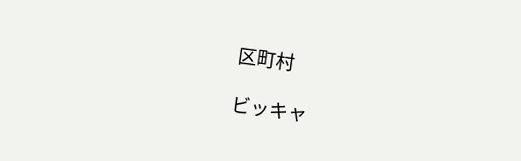区町村

ビッキャ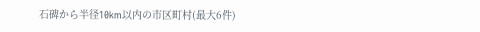石碑から半径10km以内の市区町村(最大6件)